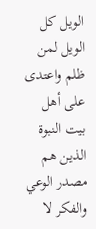الويل كل الويل لمن ظلم واعتدى على أهل بيت النبوة الذين هم مصدر الوعي
والفكر لا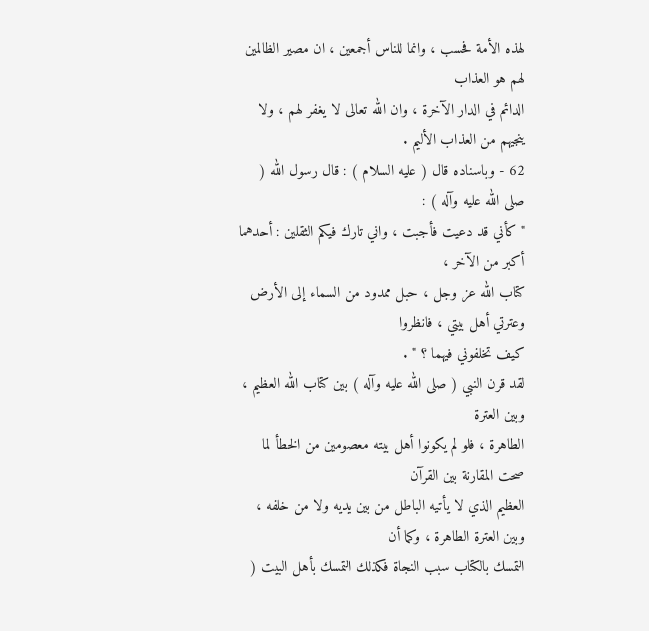لهذه الأمة فحسب ، وانما للناس أجمعين ، ان مصير الظالمين لهم هو العذاب
الدائم في الدار الآخرة ، وان الله تعالى لا يغفر لهم ، ولا ينجيهم من العذاب الأليم .
62 - وباسناده قال ( عليه السلام ) : قال رسول الله ( صلى الله عليه وآله ) :
" كأني قد دعيت فأجبت ، واني تارك فيكم الثقلين : أحدهما أكبر من الآخر ،
كتاب الله عز وجل ، حبل ممدود من السماء إلى الأرض وعترتي أهل بيتي ، فانظروا
كيف تخلفوني فيهما ؟ " .
لقد قرن النبي ( صلى الله عليه وآله ) بين كتاب الله العظيم ، وبين العترة
الطاهرة ، فلو لم يكونوا أهل بيته معصومين من الخطأ لما صحت المقارنة بين القرآن
العظيم الذي لا يأتيه الباطل من بين يديه ولا من خلفه ، وبين العترة الطاهرة ، وكما أن
التمسك بالكتاب سبب النجاة فكذلك التمسك بأهل البيت (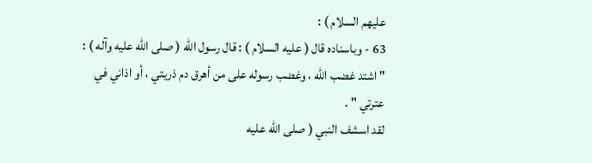عليهم السلام ) :
63 - وباسناده قال ( عليه السلام ) : قال رسول الله ( صلى الله عليه وآله ) :
" اشتد غضب الله ، وغضب رسوله على من أهرق دم ذريتي ، أو اذاني في
عترتي " .
لقد اسشف النبي ( صلى الله عليه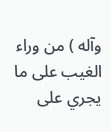وآله ) من وراء الغيب على ما يجري على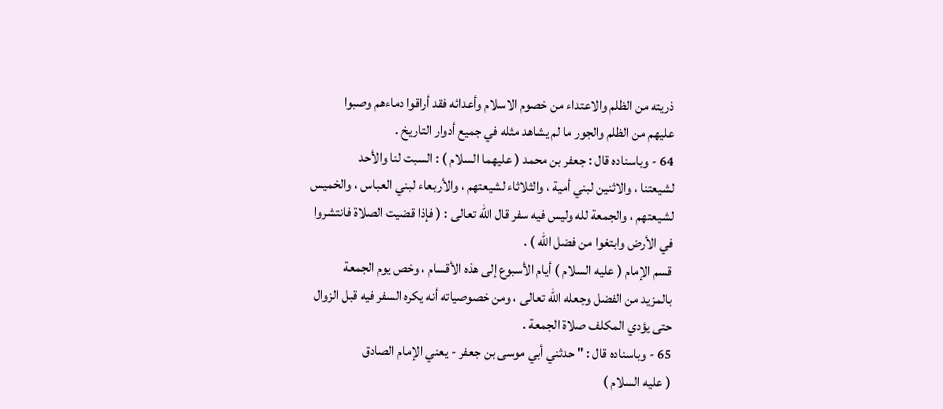ذريته من الظلم والاعتداء من خصوم الاسلام وأعدائه فقد أراقوا دماءهم وصبوا
عليهم من الظلم والجور ما لم يشاهد مثله في جميع أدوار التاريخ .
64 - وباسناده قال : جعفر بن محمد ( عليهما السلام ) : السبت لنا والأحد
لشيعتنا ، والاثنين لبني أمية ، والثلاثاء لشيعتهم ، والأربعاء لبني العباس ، والخميس
لشيعتهم ، والجمعة لله وليس فيه سفر قال الله تعالى : ( فإذا قضيت الصلاة فانتشروا
في الأرض وابتغوا من فضل الله ) .
قسم الإمام ( عليه السلام ) أيام الأسبوع إلى هذه الأقسام ، وخص يوم الجمعة
بالمزيد من الفضل وجعله الله تعالى ، ومن خصوصياته أنه يكره السفر فيه قبل الزوال
حتى يؤدي المكلف صلاة الجمعة .
65 - وباسناده قال : " حدثني أبي موسى بن جعفر - يعني الإمام الصادق
( عليه السلام )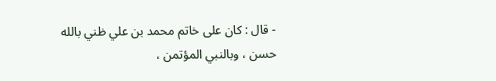- قال : كان على خاتم محمد بن علي ظني بالله حسن ، وبالنبي المؤتمن ،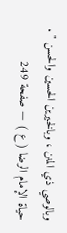وبالوصي ذي المنن ، وبالخيرين الحسين والحسن " .
حياة الإمام الرضا ( ع ) — صفحة 249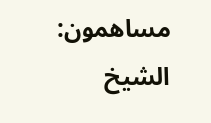مساهمون: الشيخ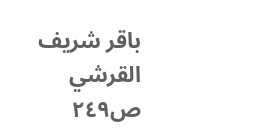باقر شريف القرشي
ص٢٤٩